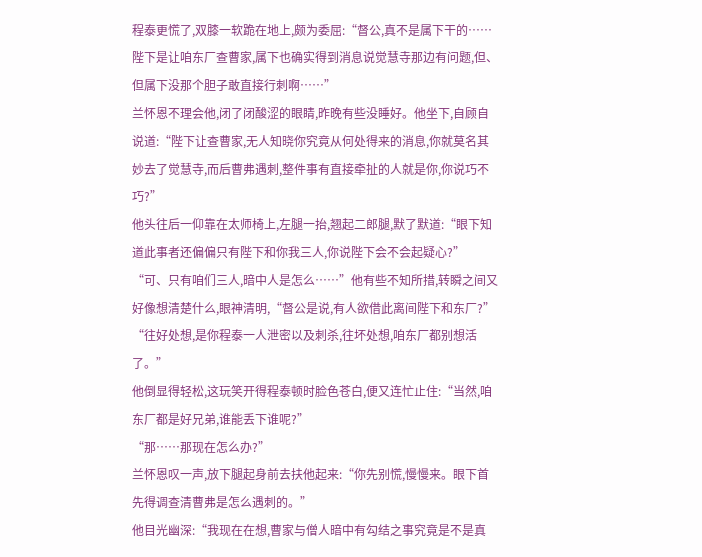程泰更慌了,双膝一软跪在地上,颇为委屈:“督公,真不是属下干的……陛下是让咱东厂查曹家,属下也确实得到消息说觉慧寺那边有问题,但、但属下没那个胆子敢直接行刺啊……”
兰怀恩不理会他,闭了闭酸涩的眼睛,昨晚有些没睡好。他坐下,自顾自说道:“陛下让查曹家,无人知晓你究竟从何处得来的消息,你就莫名其妙去了觉慧寺,而后曹弗遇刺,整件事有直接牵扯的人就是你,你说巧不巧?”
他头往后一仰靠在太师椅上,左腿一抬,翘起二郎腿,默了默道:“眼下知道此事者还偏偏只有陛下和你我三人,你说陛下会不会起疑心?”
“可、只有咱们三人,暗中人是怎么……”他有些不知所措,转瞬之间又好像想清楚什么,眼神清明,“督公是说,有人欲借此离间陛下和东厂?”
“往好处想,是你程泰一人泄密以及刺杀,往坏处想,咱东厂都别想活了。”
他倒显得轻松,这玩笑开得程泰顿时脸色苍白,便又连忙止住:“当然,咱东厂都是好兄弟,谁能丢下谁呢?”
“那……那现在怎么办?”
兰怀恩叹一声,放下腿起身前去扶他起来:“你先别慌,慢慢来。眼下首先得调查清曹弗是怎么遇刺的。”
他目光幽深:“我现在在想,曹家与僧人暗中有勾结之事究竟是不是真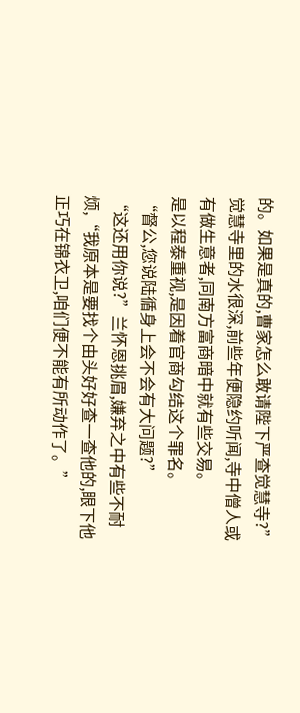的。如果是真的,曹家怎么敢请陛下严查觉慧寺?”
觉慧寺里的水很深,前些年便隐约听闻,寺中僧人或有做生意者,同南方富商暗中就有些交易。
是以程泰重视,是因着官商勾结这个罪名。
“督公,您说陆循身上会不会有大问题?”
“这还用你说?”兰怀恩挑眉,嫌弃之中有些不耐烦,“我原本是要找个由头好好查一查他的,眼下他正巧在锦衣卫,咱们便不能有所动作了。”